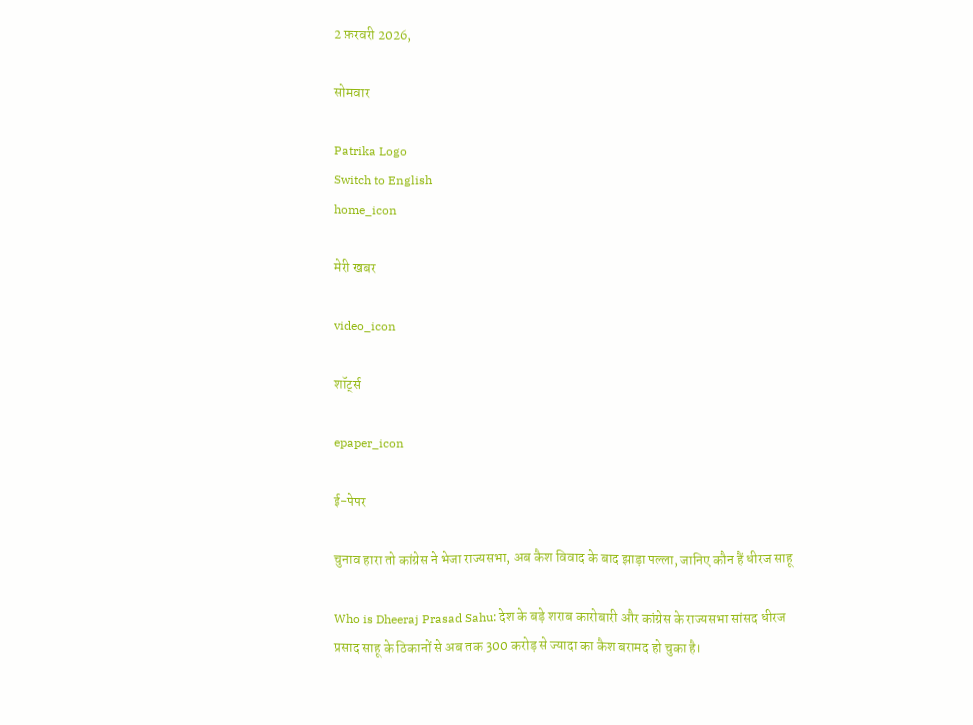2 फ़रवरी 2026,

सोमवार

Patrika Logo
Switch to English
home_icon

मेरी खबर

video_icon

शॉर्ट्स

epaper_icon

ई-पेपर

चुनाव हारा तो कांग्रेस ने भेजा राज्यसभा, अब कैश विवाद के बाद झाड़ा पल्ला, जानिए कौन हैं धीरज साहू

Who is Dheeraj Prasad Sahu: देश के बड़े शराब कारोबारी और कांग्रेस के राज्यसभा सांसद धीरज प्रसाद साहू के ठिकानों से अब तक 300 करोड़ से ज्यादा का कैश बरामद हो चुका है।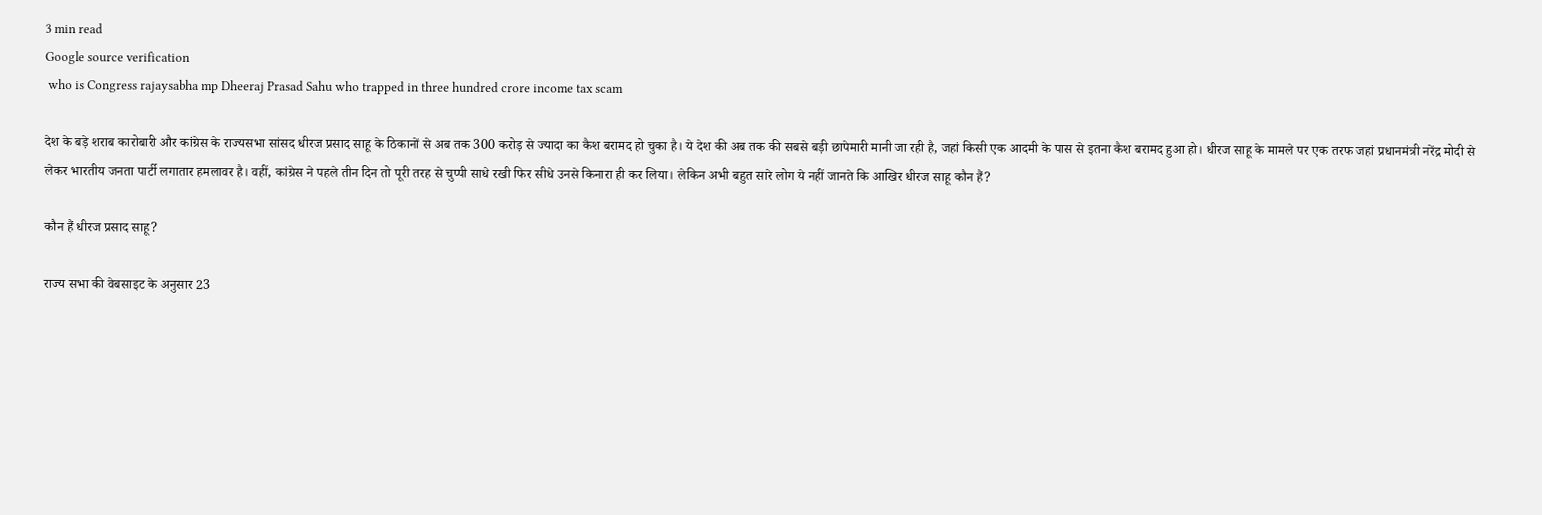3 min read
Google source verification
 who is Congress rajaysabha mp Dheeraj Prasad Sahu who trapped in three hundred crore income tax scam

देश के बड़े शराब कारोबारी और कांग्रेस के राज्यसभा सांसद धीरज प्रसाद साहू के ठिकानों से अब तक 300 करोड़ से ज्यादा का कैश बरामद हो चुका है। ये देश की अब तक की सबसे बड़ी छापेमारी मानी जा रही है, जहां किसी एक आदमी के पास से इतना कैश बरामद हुआ हो। धीरज साहू के मामले पर एक तरफ जहां प्रधानमंत्री नरेंद्र मोदी से लेकर भारतीय जनता पार्टी लगातार हमलावर है। वहीं, कांग्रेस ने पहले तीन दिन तो पूरी तरह से चुप्पी साधे रखी फिर सीधे उनसे किनारा ही कर लिया। लेकिन अभी बहुत सारे लोग ये नहीं जानते कि आखिर धीरज साहू कौन हैं?

कौन हैं धीरज प्रसाद साहू?

राज्य सभा की वेबसाइट के अनुसार 23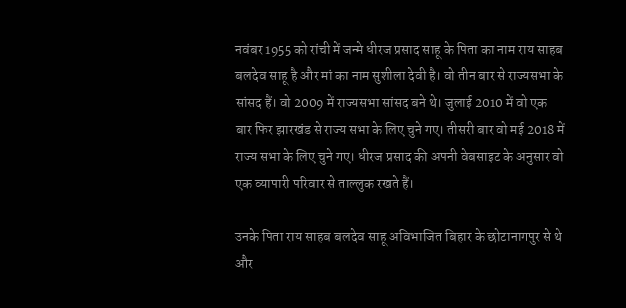नवंबर 1955 को रांची में जन्मे धीरज प्रसाद साहू के पिता का नाम राय साहब बलदेव साहू है और मां का नाम सुशीला देवी है। वो तीन बार से राज्यसभा के सांसद हैं। वो 2009 में राज्यसभा सांसद बने थे। जुलाई 2010 में वो एक बार फिर झारखंड से राज्य सभा के लिए चुने गए। तीसरी बार वो मई 2018 में राज्य सभा के लिए चुने गए। धीरज प्रसाद की अपनी वेबसाइट के अनुसार वो एक व्यापारी परिवार से ताल्लुक रखते हैं।

उनके पिता राय साहब बलदेव साहू अविभाजित बिहार के छोटानागपुर से थे और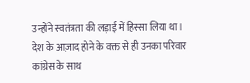उन्होंने स्वतंत्रता की लड़ाई में हिस्सा लिया था। देश के आज़ाद होने के वक्त से ही उनका परिवार कांग्रेस के साथ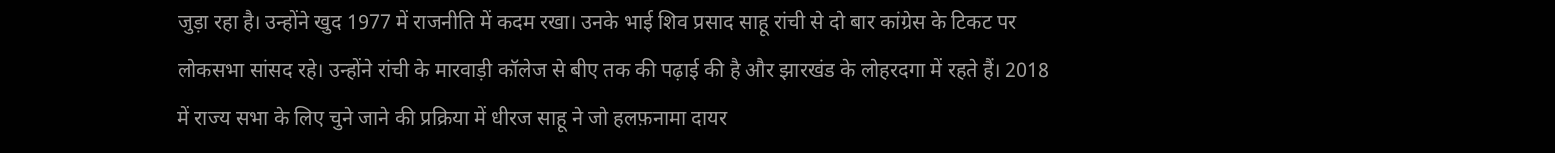जुड़ा रहा है। उन्होंने खुद 1977 में राजनीति में कदम रखा। उनके भाई शिव प्रसाद साहू रांची से दो बार कांग्रेस के टिकट पर लोकसभा सांसद रहे। उन्होंने रांची के मारवाड़ी कॉलेज से बीए तक की पढ़ाई की है और झारखंड के लोहरदगा में रहते हैं। 2018 में राज्य सभा के लिए चुने जाने की प्रक्रिया में धीरज साहू ने जो हलफ़नामा दायर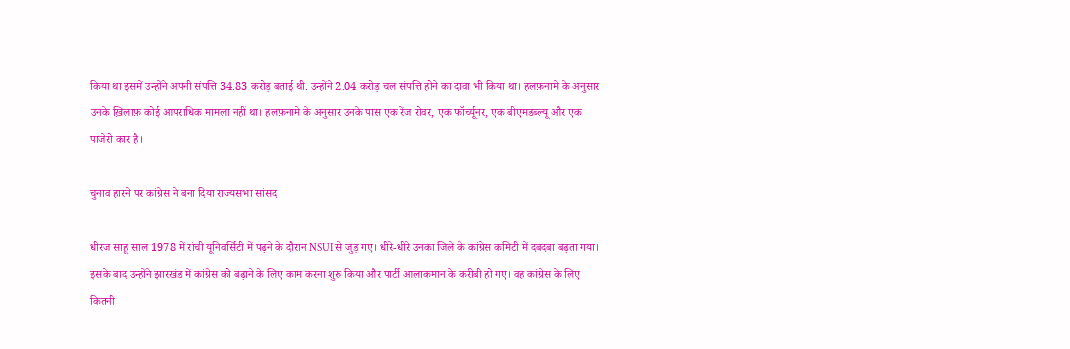किया था इसमें उन्होंने अपनी संपत्ति 34.83 करोड़ बताई थी. उन्होंने 2.04 करोड़ चल संपत्ति होने का दावा भी किया था। हलफ़नामे के अनुसार उनके ख़िलाफ़ कोई आपराधिक मामला नहीं था। हलफ़नामे के अनुसार उनके पास एक रेंज रोवर, एक फॉर्च्यूनर, एक बीएमडब्ल्यू और एक पाजेरो कार है।

चुनाव हारने पर कांग्रेस ने बना दिया राज्यसभा सांसद

धीरज साहू साल 1978 में रांची यूनिवर्सिटी में पढ़ने के दौरान NSUI से जुड़ गए। धीरे-धीरे उनका जिले के कांग्रेस कमिटी में दबदबा बढ़ता गया। इसके बाद उन्होंने झारखंड में कांग्रेस को बढ़ाने के लिए काम करना शुरु किया और पार्टी आलाकमान के करीबी हो गए। वह कांग्रेस के लिए कितनी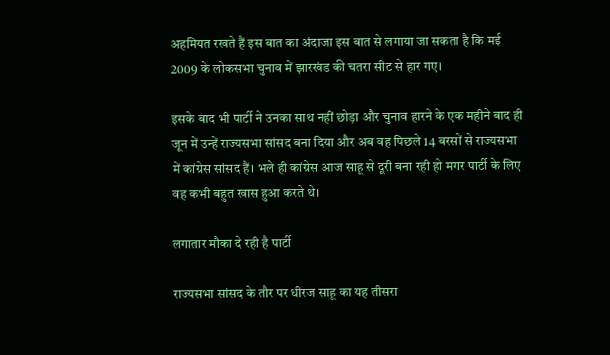अहमियत रखते हैं इस बात का अंदाजा इस बात से लगाया जा सकता है कि मई 2009 के लोकसभा चुनाव में झारखंड की चतरा सीट से हार गए।

इसके बाद भी पार्टी ने उनका साथ नहीं छोड़ा और चुनाव हारने के एक महीने बाद ही जून में उन्हें राज्यसभा सांसद बना दिया और अब वह पिछले 14 बरसों से राज्यसभा में कांग्रेस सांसद हैं। भले ही कांग्रेस आज साहू से दूरी बना रही हो मगर पार्टी के लिए वह कभी बहुत खास हुआ करते थे।

लगातार मौका दे रही है पार्टी

राज्यसभा सांसद के तौर पर धीरज साहू का यह तीसरा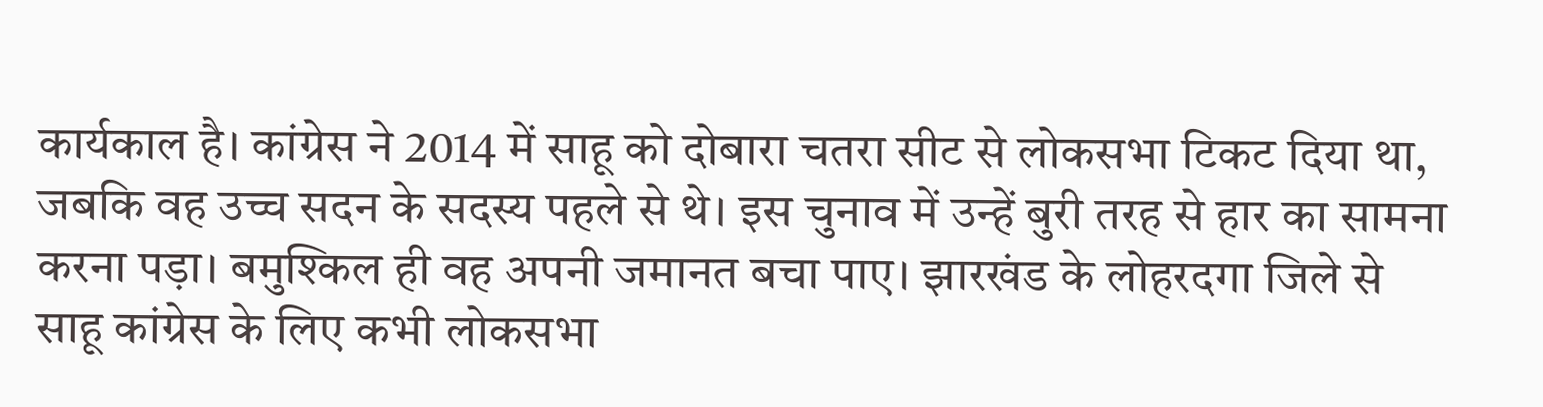कार्यकाल है। कांग्रेस ने 2014 में साहू को दोबारा चतरा सीट से लोकसभा टिकट दिया था, जबकि वह उच्च सदन के सदस्य पहले से थे। इस चुनाव में उन्हें बुरी तरह से हार का सामना करना पड़ा। बमुश्किल ही वह अपनी जमानत बचा पाए। झारखंड के लोहरदगा जिले से साहू कांग्रेस के लिए कभी लोकसभा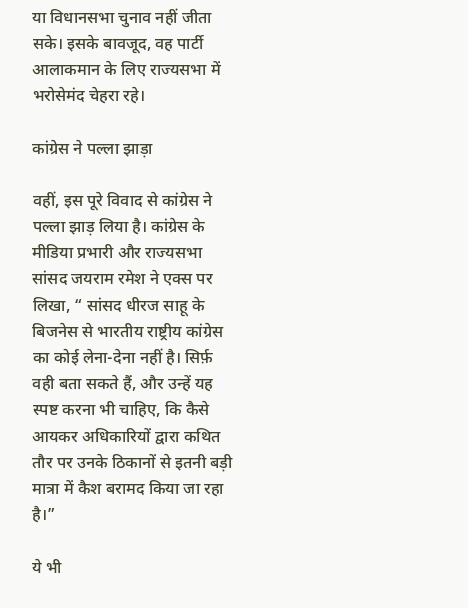या विधानसभा चुनाव नहीं जीता सके। इसके बावजूद, वह पार्टी आलाकमान के लिए राज्यसभा में भरोसेमंद चेहरा रहे।

कांग्रेस ने पल्ला झाड़ा

वहीं, इस पूरे विवाद से कांग्रेस ने पल्ला झाड़ लिया है। कांग्रेस के मीडिया प्रभारी और राज्यसभा सांसद जयराम रमेश ने एक्स पर लिखा, “ सांसद धीरज साहू के बिजनेस से भारतीय राष्ट्रीय कांग्रेस का कोई लेना-देना नहीं है। सिर्फ़ वही बता सकते हैं, और उन्हें यह स्पष्ट करना भी चाहिए, कि कैसे आयकर अधिकारियों द्वारा कथित तौर पर उनके ठिकानों से इतनी बड़ी मात्रा में कैश बरामद किया जा रहा है।”

ये भी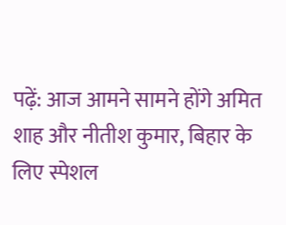पढ़ें: आज आमने सामने होंगे अमित शाह और नीतीश कुमार, बिहार के लिए स्पेशल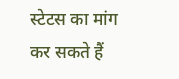स्टेटस का मांग कर सकते हैं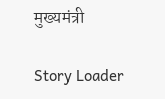मुख्यमंत्री

Story Loader